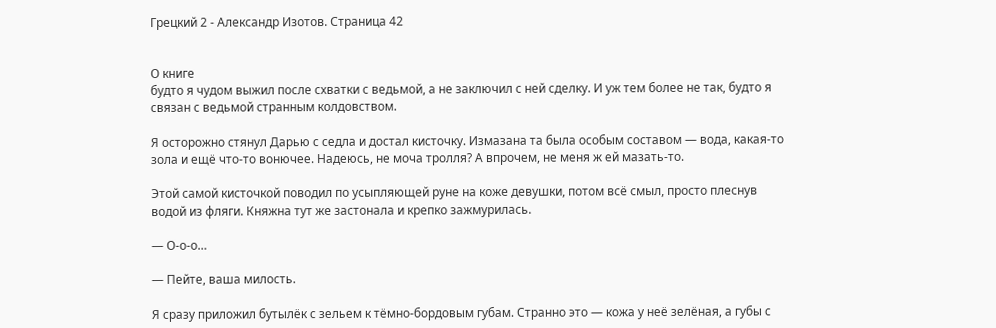Грецкий 2 - Александр Изотов. Страница 42


О книге
будто я чудом выжил после схватки с ведьмой, а не заключил с ней сделку. И уж тем более не так, будто я связан с ведьмой странным колдовством.

Я осторожно стянул Дарью с седла и достал кисточку. Измазана та была особым составом — вода, какая-то зола и ещё что-то вонючее. Надеюсь, не моча тролля? А впрочем, не меня ж ей мазать-то.

Этой самой кисточкой поводил по усыпляющей руне на коже девушки, потом всё смыл, просто плеснув водой из фляги. Княжна тут же застонала и крепко зажмурилась.

— О-о-о…

— Пейте, ваша милость.

Я сразу приложил бутылёк с зельем к тёмно-бордовым губам. Странно это — кожа у неё зелёная, а губы с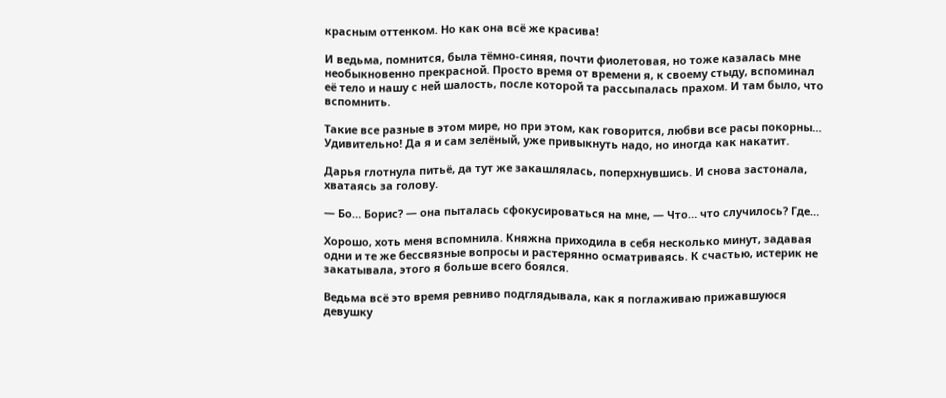красным оттенком. Но как она всё же красива!

И ведьма, помнится, была тёмно-синяя, почти фиолетовая, но тоже казалась мне необыкновенно прекрасной. Просто время от времени я, к своему стыду, вспоминал её тело и нашу с ней шалость, после которой та рассыпалась прахом. И там было, что вспомнить.

Такие все разные в этом мире, но при этом, как говорится, любви все расы покорны… Удивительно! Да я и сам зелёный, уже привыкнуть надо, но иногда как накатит.

Дарья глотнула питьё, да тут же закашлялась, поперхнувшись. И снова застонала, хватаясь за голову.

— Бо… Борис? — она пыталась сфокусироваться на мне, — Что… что случилось? Где…

Хорошо, хоть меня вспомнила. Княжна приходила в себя несколько минут, задавая одни и те же бессвязные вопросы и растерянно осматриваясь. К счастью, истерик не закатывала, этого я больше всего боялся.

Ведьма всё это время ревниво подглядывала, как я поглаживаю прижавшуюся девушку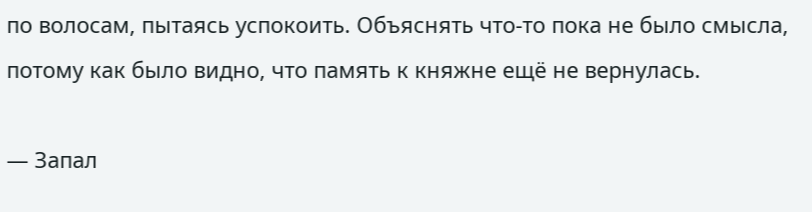по волосам, пытаясь успокоить. Объяснять что-то пока не было смысла, потому как было видно, что память к княжне ещё не вернулась.

— Запал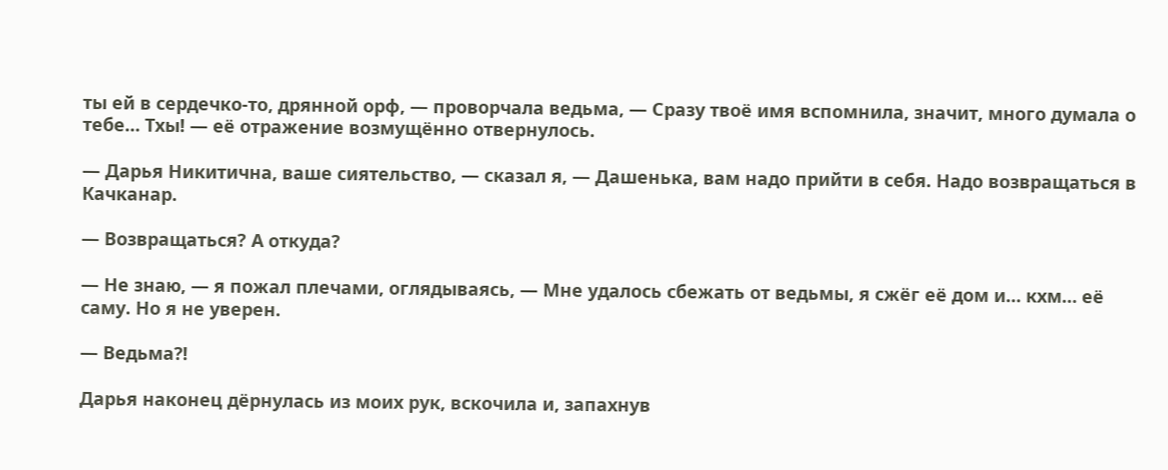ты ей в сердечко-то, дрянной орф, — проворчала ведьма, — Сразу твоё имя вспомнила, значит, много думала о тебе… Тхы! — её отражение возмущённо отвернулось.

— Дарья Никитична, ваше сиятельство, — сказал я, — Дашенька, вам надо прийти в себя. Надо возвращаться в Качканар.

— Возвращаться? А откуда?

— Не знаю, — я пожал плечами, оглядываясь, — Мне удалось сбежать от ведьмы, я сжёг её дом и… кхм… её саму. Но я не уверен.

— Ведьма⁈

Дарья наконец дёрнулась из моих рук, вскочила и, запахнув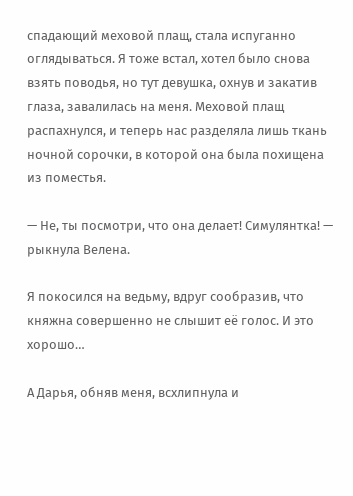спадающий меховой плащ, стала испуганно оглядываться. Я тоже встал, хотел было снова взять поводья, но тут девушка, охнув и закатив глаза, завалилась на меня. Меховой плащ распахнулся, и теперь нас разделяла лишь ткань ночной сорочки, в которой она была похищена из поместья.

— Не, ты посмотри, что она делает! Симулянтка! — рыкнула Велена.

Я покосился на ведьму, вдруг сообразив, что княжна совершенно не слышит её голос. И это хорошо…

А Дарья, обняв меня, всхлипнула и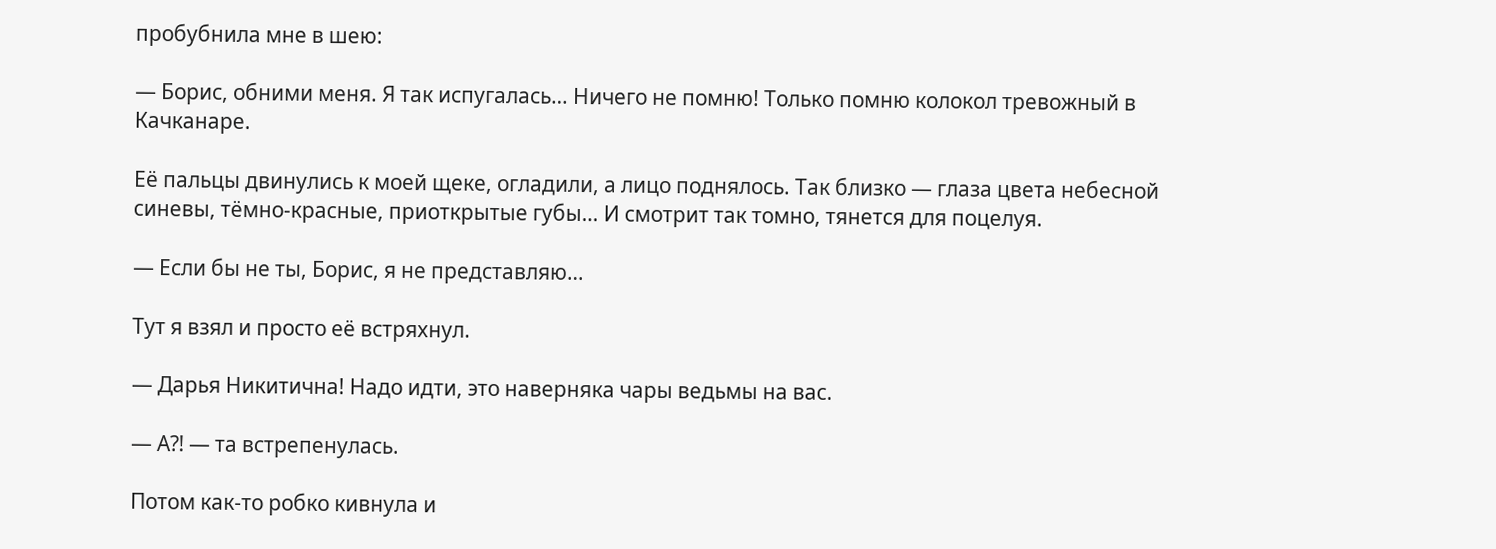пробубнила мне в шею:

— Борис, обними меня. Я так испугалась… Ничего не помню! Только помню колокол тревожный в Качканаре.

Её пальцы двинулись к моей щеке, огладили, а лицо поднялось. Так близко — глаза цвета небесной синевы, тёмно-красные, приоткрытые губы… И смотрит так томно, тянется для поцелуя.

— Если бы не ты, Борис, я не представляю…

Тут я взял и просто её встряхнул.

— Дарья Никитична! Надо идти, это наверняка чары ведьмы на вас.

— А⁈ — та встрепенулась.

Потом как-то робко кивнула и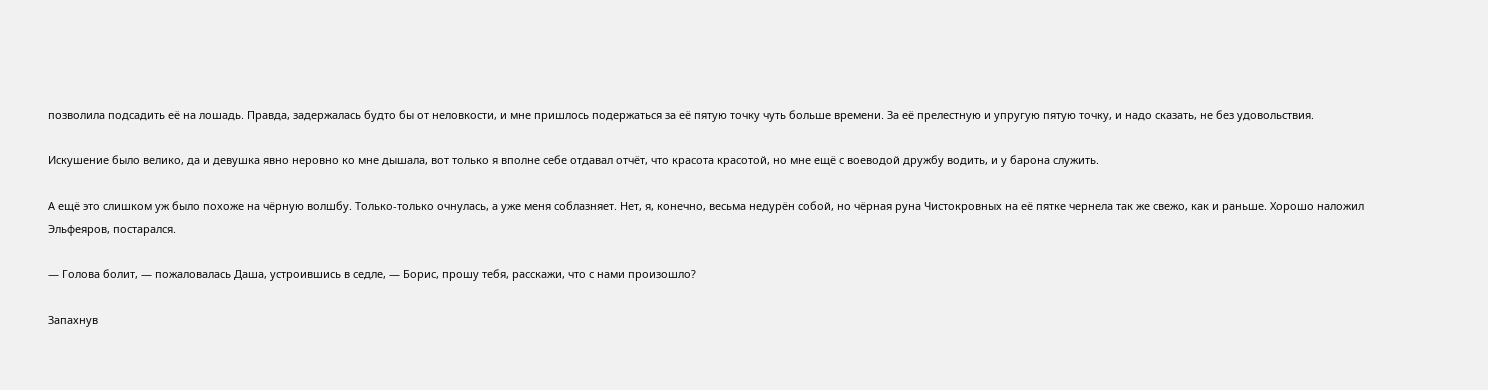позволила подсадить её на лошадь. Правда, задержалась будто бы от неловкости, и мне пришлось подержаться за её пятую точку чуть больше времени. За её прелестную и упругую пятую точку, и надо сказать, не без удовольствия.

Искушение было велико, да и девушка явно неровно ко мне дышала, вот только я вполне себе отдавал отчёт, что красота красотой, но мне ещё с воеводой дружбу водить, и у барона служить.

А ещё это слишком уж было похоже на чёрную волшбу. Только-только очнулась, а уже меня соблазняет. Нет, я, конечно, весьма недурён собой, но чёрная руна Чистокровных на её пятке чернела так же свежо, как и раньше. Хорошо наложил Эльфеяров, постарался.

— Голова болит, — пожаловалась Даша, устроившись в седле, — Борис, прошу тебя, расскажи, что с нами произошло?

Запахнув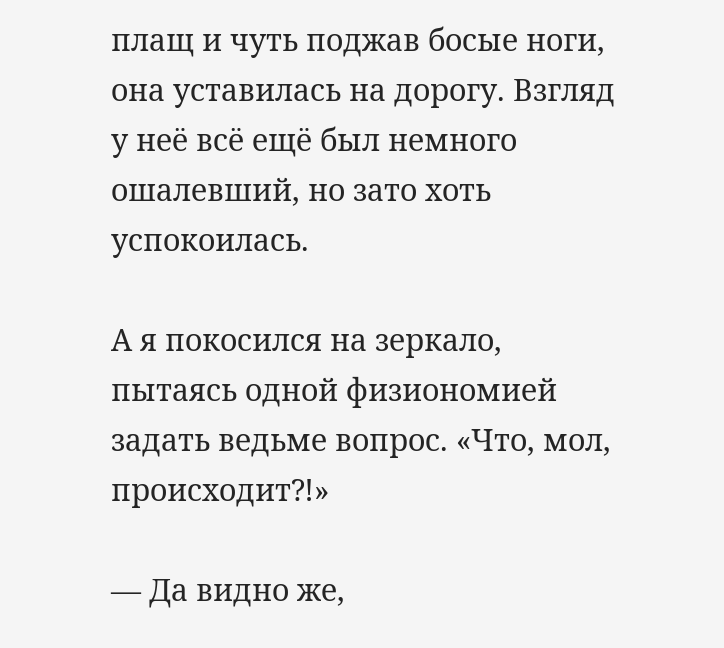плащ и чуть поджав босые ноги, она уставилась на дорогу. Взгляд у неё всё ещё был немного ошалевший, но зато хоть успокоилась.

А я покосился на зеркало, пытаясь одной физиономией задать ведьме вопрос. «Что, мол, происходит⁈»

— Да видно же,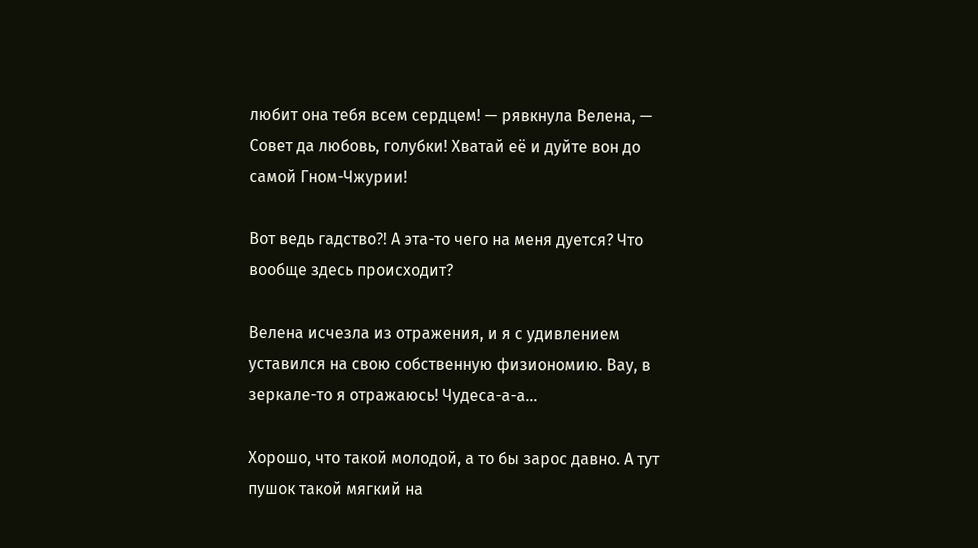любит она тебя всем сердцем! — рявкнула Велена, — Совет да любовь, голубки! Хватай её и дуйте вон до самой Гном-Чжурии!

Вот ведь гадство⁈ А эта-то чего на меня дуется? Что вообще здесь происходит?

Велена исчезла из отражения, и я с удивлением уставился на свою собственную физиономию. Вау, в зеркале-то я отражаюсь! Чудеса-а-а…

Хорошо, что такой молодой, а то бы зарос давно. А тут пушок такой мягкий на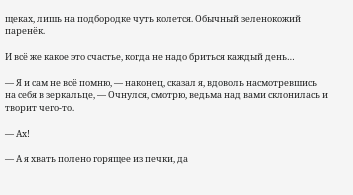щеках, лишь на подбородке чуть колется. Обычный зеленокожий паренёк.

И всё же какое это счастье, когда не надо бриться каждый день…

— Я и сам не всё помню, — наконец, сказал я, вдоволь насмотревшись на себя в зеркальце, — Очнулся, смотрю, ведьма над вами склонилась и творит чего-то.

— Ах!

— А я хвать полено горящее из печки, да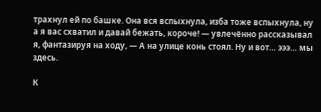трахнул ей по башке. Она вся вспыхнула, изба тоже вспыхнула, ну а я вас схватил и давай бежать, короче! — увлечённо рассказывал я, фантазируя на ходу, — А на улице конь стоял. Ну и вот… эээ… мы здесь.

К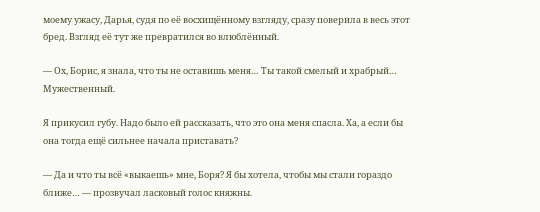моему ужасу, Дарья, судя по её восхищённому взгляду, сразу поверила в весь этот бред. Взгляд её тут же превратился во влюблённый.

— Ох, Борис, я знала, что ты не оставишь меня… Ты такой смелый и храбрый… Мужественный.

Я прикусил губу. Надо было ей рассказать, что это она меня спасла. Ха, а если бы она тогда ещё сильнее начала приставать?

— Да и что ты всё «выкаешь» мне, Боря? Я бы хотела, чтобы мы стали гораздо ближе… — прозвучал ласковый голос княжны.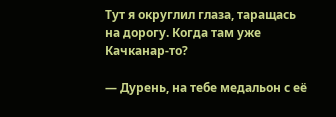Тут я округлил глаза, таращась на дорогу. Когда там уже Качканар-то?

— Дурень, на тебе медальон с её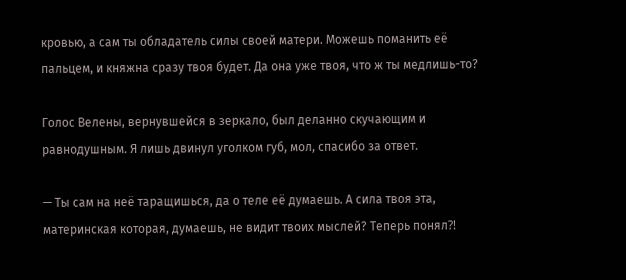кровью, а сам ты обладатель силы своей матери. Можешь поманить её пальцем, и княжна сразу твоя будет. Да она уже твоя, что ж ты медлишь-то?

Голос Велены, вернувшейся в зеркало, был деланно скучающим и равнодушным. Я лишь двинул уголком губ, мол, спасибо за ответ.

— Ты сам на неё таращишься, да о теле её думаешь. А сила твоя эта, материнская которая, думаешь, не видит твоих мыслей? Теперь понял⁈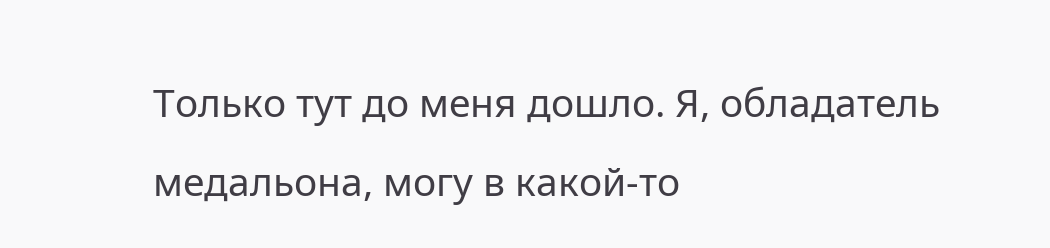Только тут до меня дошло. Я, обладатель медальона, могу в какой-то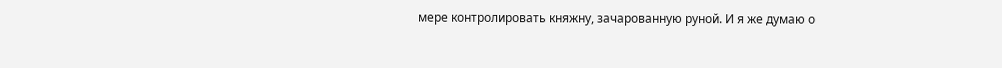мере контролировать княжну, зачарованную руной. И я же думаю о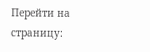Перейти на страницу: